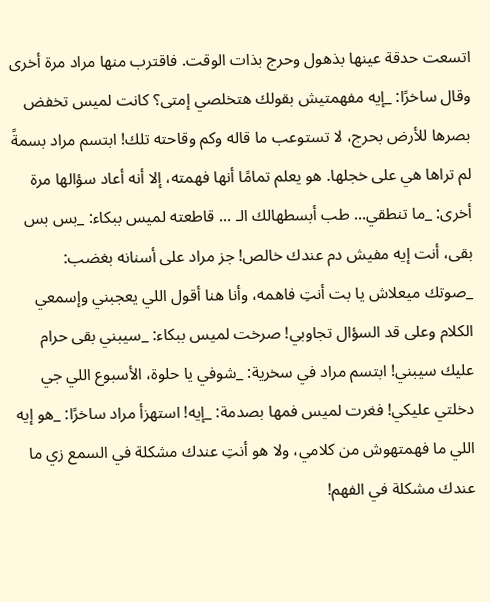اتسعت حدقة عينها بذهول وحرج بذات الوقت. فاقترب منها مراد مرة أخرى وقال ساخرًا: _إيه مفهمتيش بقولك هتخلصي إمتى؟ كانت لميس تخفض بصرها للأرض بحرج، لا تستوعب ما قاله وكم وقاحته تلك! ابتسم مراد بسمةً لم تراها هي على خجلها. هو يعلم تمامًا أنها فهمته، إلا أنه أعاد سؤالها مرة أخرى: _ما تنطقي... طب أبسطهالك الـ ... قاطعته لميس ببكاء: _بس بس بقى، أنت إيه مفيش دم عندك خالص! جز مراد على أسنانه بغضب:
_صوتك ميعلاش يا بت أنتِ فاهمه، وأنا هنا أقول اللي يعجبني وإسمعي الكلام وعلى قد السؤال تجاوبي! صرخت لميس ببكاء: _سيبني بقى حرام عليك سيبني! ابتسم مراد في سخرية: _شوفي يا حلوة، الأسبوع اللي جي دخلتي عليكي! فغرت لميس فمها بصدمة: _إيه! استهزأ مراد ساخرًا: _هو إيه اللي ما فهمتهوش من كلامي، ولا هو أنتِ عندك مشكلة في السمع زي ما عندك مشكلة في الفهم!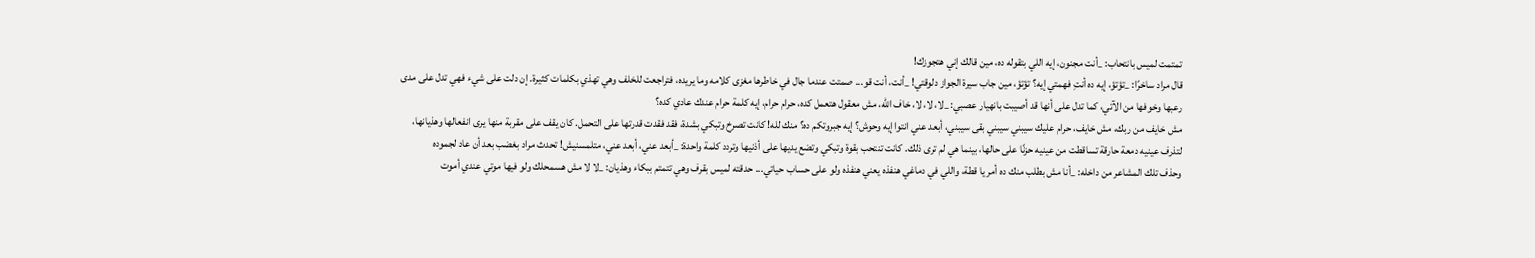تمتمت لميس بانتحاب: _أنت مجنون، إيه اللي بتقوله ده، مين قالك إني هتجوزك!
قال مراد ساخرًا: _تؤتؤ، إيه ده أنتِ فهمتي إيه؟ تؤتؤ، مين جاب سيرة الجواز دلوقتي! _أنت، أنت قو... صمتت عندما جال في خاطرها مغزى كلامه وما يريده، فتراجعت للخلف وهي تهذي بكلمات كثيرة. إن دلت على شيء فهي تدل على مدى رعبها وخوفها من الآتي، كما تدل على أنها قد أصيبت بانهيار عصبي: _لا، لا، لا، خاف الله، مش معقول هتعمل كده، حرام حرام، إيه كلمة حرام عندك عادي كده؟
مش خايف من ربك، مش خايف، حرام عليك سيبني سيبني بقى سيبني، أبعد عني انتوا إيه وحوش؟ إيه جبروتكم ده؟ منك لله! كانت تصرخ وتبكي بشدة، فقد فقدت قدرتها على التحمل. كان يقف على مقربة منها يرى انفعالها وهذيانها، لتذرف عينيه دمعة حارقة تساقطت من عينيه حزنًا على حالها، بينما هي لم ترى ذلك. كانت تنتحب بقوة وتبكي وتضع يديها على أذنيها وتردد كلمة واحدة: _أبعد عني، أبعد عني، متلمسنيش! تحدث مراد بغضب بعد أن عاد لجموده
وحذف تلك المشاعر من داخله: _أنا مش بطلب منك ده أمر يا قطة، واللي في دماغي هنفذه يعني هنفذه ولو على حساب حياتي... حدقته لميس بقرف وهي تتمتم ببكاء وهذيان: _لا لا مش هسمحلك ولو فيها موتي عندي أموت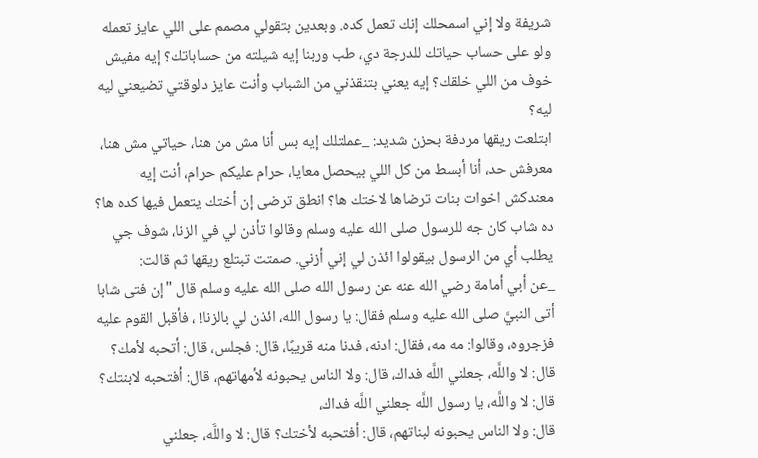شريفة ولا إني اسمحلك إنك تعمل كده. وبعدين بتقولي مصمم على اللي عايز تعمله ولو على حساب حياتك للدرجة دي، طب وربنا إيه شيلته من حساباتك؟ إيه مفيش خوف من اللي خلقك؟ إيه يعني بتنقذني من الشباب وأنت عايز دلوقتي تضيعني ليه ليه؟
ابتلعت ريقها مردفة بحزن شديد: _عملتلك إيه بس أنا مش من هنا، حياتي مش هنا، معرفش حد، أنا أبسط من كل اللي بيحصل معايا، حرام عليكم حرام، أنت إيه معندكش اخوات بنات ترضاها لاختك ها؟ انطق ترضى إن أختك يتعمل فيها كده ها؟ ده شاب كان جه للرسول صلى الله عليه وسلم وقالوا تأذن لي في الزنا، شوف جي يطلب أي من الرسول بيقولوا ائذن لي إني أزني. صمتت تبتلع ريقها ثم قالت:
_عن أبي أمامة رضي الله عنه عن رسول الله صلى الله عليه وسلم قال "إن فتى شابا أتى النبيَّ صلى الله عليه وسلم فقال: يا رسول الله، ائذن لي بالزنا! ، فأقبل القوم عليه فزجروه، وقالوا: مه مه، فقال: ادنه، فدنا منه قريبًا، قال: فجلس، قال: أتحبه لأمك؟ قال: لا واللَّه، جعلني اللَّه فداك، قال: ولا الناس يحبونه لأمهاتهم، قال: أفتحبه لابنتك؟ قال: لا واللَّه، يا رسول اللَّه جعلني اللَّه فداك،
قال: ولا الناس يحبونه لبناتهم، قال: أفتحبه لأختك؟ قال: لا واللَّه، جعلني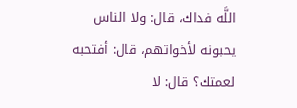اللَّه فداك، قال: ولا الناس يحبونه لأخواتهم، قال: أفتحبه لعمتك؟ قال: لا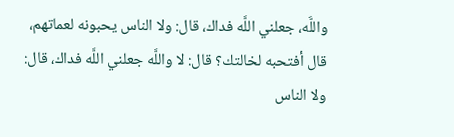واللَّه، جعلني اللَّه فداك، قال: ولا الناس يحبونه لعماتهم، قال أفتحبه لخالتك؟ قال: لا واللَّه جعلني اللَّه فداك، قال: ولا الناس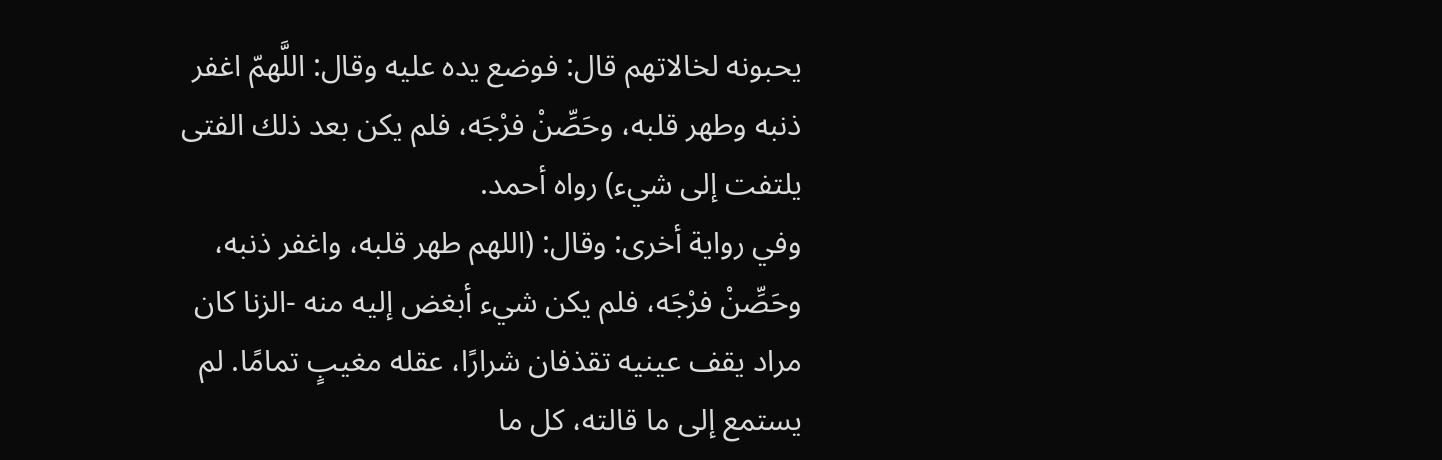يحبونه لخالاتهم قال: فوضع يده عليه وقال: اللَّهمّ اغفر ذنبه وطهر قلبه، وحَصِّنْ فرْجَه، فلم يكن بعد ذلك الفتى يلتفت إلى شيء) رواه أحمد.
وفي رواية أخرى: وقال: (اللهم طهر قلبه، واغفر ذنبه، وحَصِّنْ فرْجَه، فلم يكن شيء أبغض إليه منه -الزنا كان مراد يقف عينيه تقذفان شرارًا، عقله مغيبٍ تمامًا. لم يستمع إلى ما قالته، كل ما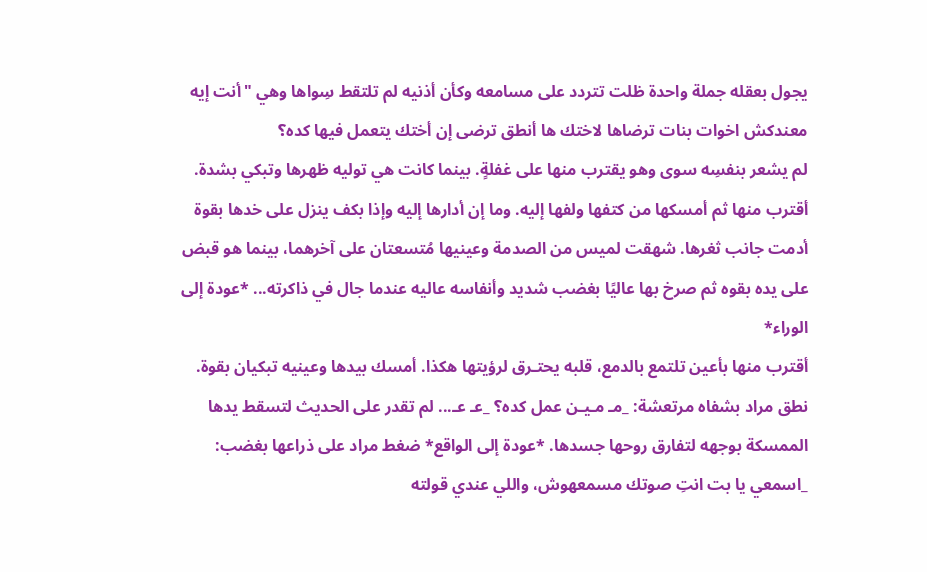يجول بعقله جملة واحدة ظلت تتردد على مسامعه وكأن أذنيه لم تلتقط سِواها وهي "أنت إيه معندكش اخوات بنات ترضاها لاختك ها أنطق ترضى إن أختك يتعمل فيها كده؟
لم يشعر بنفسِه سوى وهو يقترب منها على غفلةٍ. بينما كانت هي توليه ظهرها وتبكي بشدة. أقترب منها ثم أمسكها من كتفها ولفها إليه. وما إن أدارها إليه وإذا بكف ينزل على خدها بقوة أدمت جانب ثغرها. شهقت لميس من الصدمة وعينيها مُتسعتان على آخرهما، بينما هو قبض على يده بقوه ثم صرخ بها عاليًا بغضب شديد وأنفاسه عاليه عندما جال في ذاكرته... *عودة إلى الوراء*
أقترب منها بأعين تلتمع بالدمع، قلبه يحتـرق لرؤيتها هكذا. أمسك بيدها وعينيه تبكيان بقوة. نطق مراد بشفاه مرتعشة: _مـ مـيـن عمل كده؟ _عـ عـ... لم تقدر على الحديث لتسقط يدها الممسكة بوجهه لتفارق روحها جسدها. *عودة إلى الواقع* ضغط مراد على ذراعها بغضب: _اسمعي يا بت انتِ صوتك مسمعهوش، واللي عندي قولته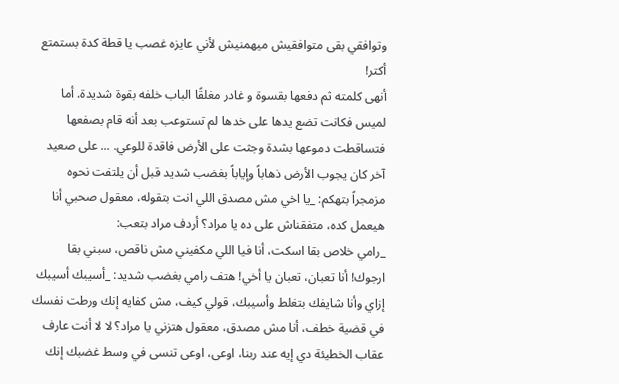وتوافقي بقى متوافقيش ميهمنيش لأني عايزه غصب يا قطة كدة بستمتع أكتر!
أنهى كلمته ثم دفعها بقسوة و غادر مغلقًا الباب خلفه بقوة شديدة. أما لميس فكانت تضع يدها على خدها لم تستوعب بعد أنه قام بصفعها فتساقطت دموعها بشدة وجثت على الأرض فاقدة للوعي. ... على صعيد آخر كان يجوب الأرض ذهاباً وإياباً بغضب شديد قبل أن يلتفت نحوه مزمجراً بتهكم: _يا اخي مش مصدق اللي انت بتقوله، معقول صحبي أنا هيعمل كده، متفقناش على ده يا مراد؟ أردف مراد بتعب:
_رامي خلاص بقا اسكت، أنا فيا اللي مكفيني مش ناقص، سبني بقا ارجوك! أنا تعبان، تعبان يا أخي! هتف رامي بغضب شديد: _أسيبك أسيبك إزاي وأنا شايفك بتغلط وأسيبك، قولي كيف، مش كفايه إنك ورطت نفسك في قضية خطف، أنا مش مصدق، معقول هتزني يا مراد؟ لا لا أنت عارف عقاب الخطيئة دي إيه عند ربنا، اوعى، اوعى تنسى في وسط غضبك إنك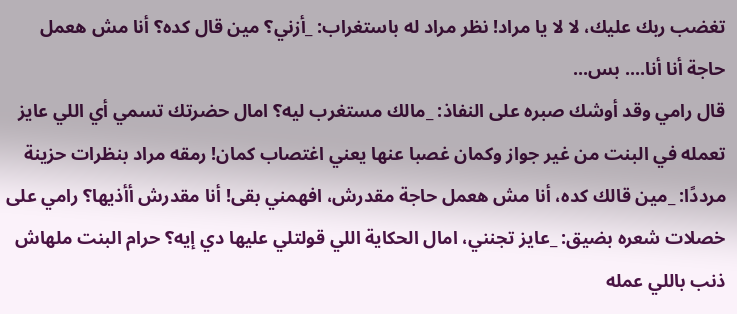تغضب ربك عليك، لا لا يا مراد! نظر مراد له باستغراب: _أزني؟ مين قال كده؟ أنا مش هعمل حاجة أنا أنا.... بس...
قال رامي وقد أوشك صبره على النفاذ: _مالك مستغرب ليه؟ امال حضرتك تسمي أي اللي عايز تعمله في البنت من غير جواز وكمان غصبا عنها يعني اغتصاب كمان! رمقه مراد بنظرات حزينة مرددًا: _مين قالك كده، أنا مش هعمل حاجة مقدرش، افهمني بقى! أنا مقدرش أأذيها؟ رامي على خصلات شعره بضيق: _عايز تجنني، امال الحكاية اللي قولتلي عليها دي إيه؟ حرام البنت ملهاش ذنب باللي عمله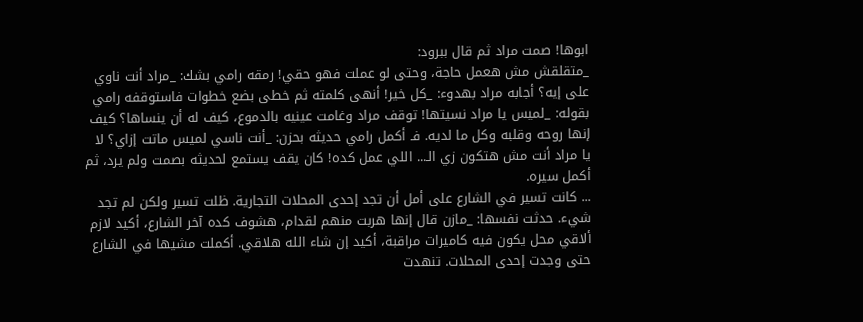ابوها! صمت مراد ثم قال ببرود:
_متقلقش مش هعمل حاجة، وحتى لو عملت فهو حقي! رمقه رامي بشك: _مراد أنت ناوي على إيه؟ أجابه مراد بهدوء: _كل خير! أنهى كلمته ثم خطى بضع خطوات فاستوقفه رامي بقوله: _لميس يا مراد نسيتها! توقف مراد وغامت عينيه بالدموع، كيف له أن ينساها؟ كيف إنها روحه وقلبه وكل ما لديه. فـ أكمل رامي حديثه بحزن: _أنت ناسي لميس ماتت إزاي؟ لا يا مراد أنت مش هتكون زي الـ... اللي عمل كده! كان يقف يستمع لحديثه بصمت ولم يرد، ثم أكمل سيره.
... كانت تسير في الشارع على أمل أن تجد إحدى المحلات التجارية. ظلت تسير ولكن لم تجد شيء. حدثت نفسها: _مازن قال إنها هربت منهم لقدام، هشوف كده آخر الشارع، أكيد لازم ألاقي محل يكون فيه كاميرات مراقبة، أكيد إن شاء الله هلاقي. أكملت مشيها في الشارع حتى وجدت إحدى المحلات. تنهدت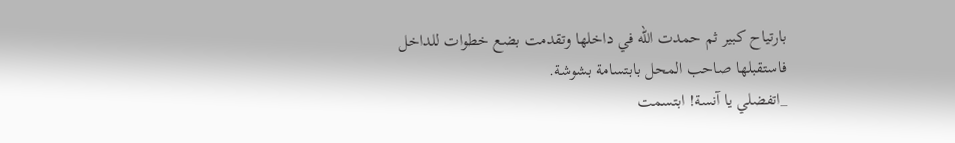بارتياح كبير ثم حمدت الله في داخلها وتقدمت بضع خطوات للداخل فاستقبلها صاحب المحل بابتسامة بشوشة.
_اتفضلي يا آنسة! ابتسمت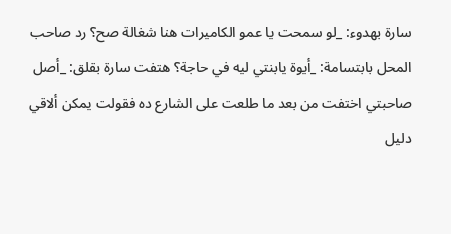سارة بهدوء: _لو سمحت يا عمو الكاميرات هنا شغالة صح؟ رد صاحب المحل بابتسامة: _أيوة يابنتي ليه في حاجة؟ هتفت سارة بقلق: _أصل صاحبتي اختفت من بعد ما طلعت على الشارع ده فقولت يمكن ألاقي دليل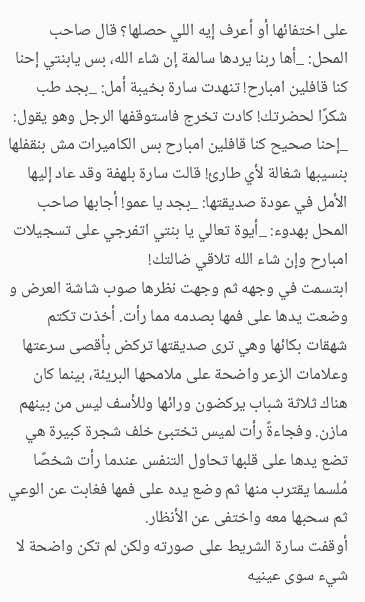على اختفائها أو أعرف إيه اللي حصلها؟ قال صاحب المحل: _أها ربنا يردها سالمة إن شاء الله، بس يابنتي إحنا كنا قافلين امبارح! تنهدت سارة بخيبة أمل: _بجد طب شكرًا لحضرتك! كادت تخرج فاستوقفها الرجل وهو يقول:
_إحنا صحيح كنا قافلين امبارح بس الكاميرات مش بنقفلها بنسيبها شغالة لأي طارئ! قالت سارة بلهفة وقد عاد إليها الأمل في عودة صديقتها: _بجد يا عمو! أجابها صاحب المحل بهدوء: _أيوة تعالي يا بنتي اتفرجي على تسجيلات امبارح وإن شاء الله تلاقي ضالتك!
ابتسمت في وجهه ثم وجهت نظرها صوب شاشة العرض و وضعت يدها على فمها بصدمه مما رأت. أخذت تكتم شهقات بكائها وهي ترى صديقتها تركض بأقصى سرعتها وعلامات الزعر واضحة على ملامحها البريئة، بينما كان هناك ثلاثة شباب يركضون ورائها وللأسف ليس من بينهم مازن. وفجاءةً رأت لميس تختبئ خلف شجرة كبيرة هي تضع يدها على قلبها تحاول التنفس عندما رأت شخصًا مُلسما يقترب منها ثم وضع يده على فمها فغابت عن الوعي ثم سحبها معه واختفى عن الأنظار.
أوقفت سارة الشريط على صورته ولكن لم تكن واضحة لا شيء سوى عينيه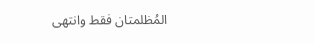المُظلمتان فقط وانتهى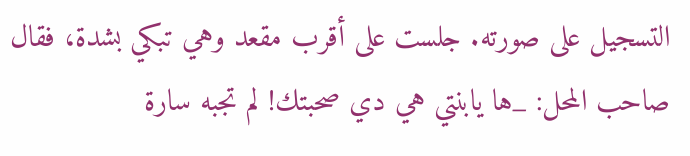التسجيل على صورته. جلست على أقرب مقعد وهي تبكي بشدة، فقال صاحب المحل: _ها يابنتي هي دي صحبتك! لم تجبه سارة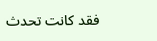فقد كانت تحدث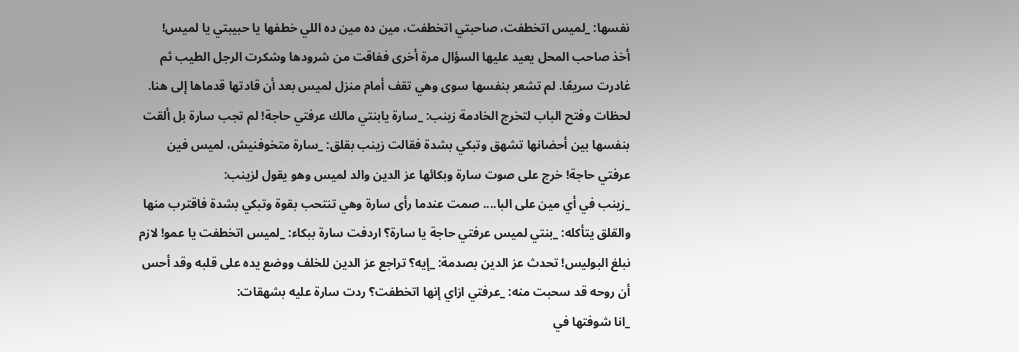نفسها: _لميس اتخطفت، صاحبتي اتخطفت، مين ده مين ده اللي خطفها يا حبيبتي يا لميس!
أخذ صاحب المحل يعيد عليها السؤال مرة أخرى ففاقت من شرودها وشكرت الرجل الطيب ثم غادرت سريعًا. لم تشعر بنفسها سوى وهي تقف أمام منزل لميس بعد أن قادتها قدماها إلى هنا. لحظات وفتح الباب لتخرج الخادمة زينب: _سارة يابنتي مالك عرفتي حاجة! لم تجب سارة بل ألقت بنفسها بين أحضانها تشهق وتبكي بشدة فقالت زينب بقلق: _سارة متخوفنيش، لميس فين عرفتي حاجة! خرج على صوت سارة وبكائها عز الدين والد لميس وهو يقول لزينب:
_زينب في أي مين على البا.... صمت عندما رأى سارة وهي تنتحب بقوة وتبكي بشدة فاقترب منها والقلق يتأكله: _بنتي لميس عرفتي حاجة يا سارة؟ اردفت سارة ببكاء: _لميس اتخطفت يا عمو! لازم نبلغ البوليس! تحدث عز الدين بصدمة: _إيه؟ تراجع عز الدين للخلف ووضع يده على قلبه وقد أحس أن روحه قد سحبت منه: _عرفتي ازاي إنها اتخطفت؟ ردت سارة عليه بشهقات:
_انا شوفتها في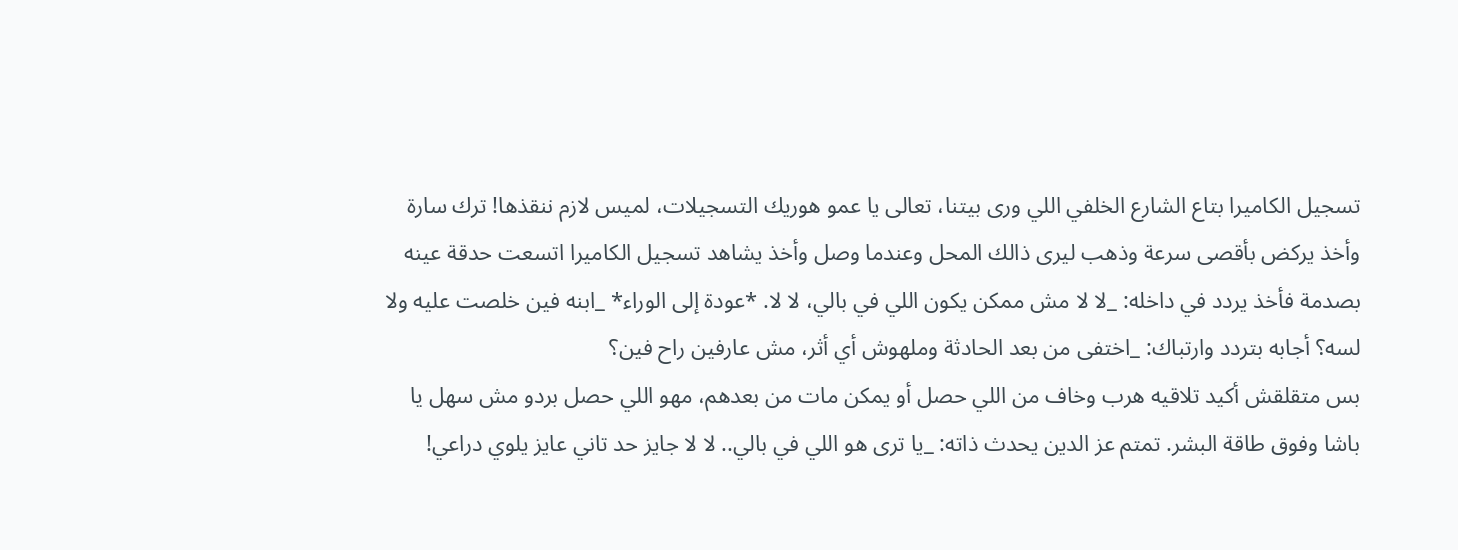تسجيل الكاميرا بتاع الشارع الخلفي اللي ورى بيتنا، تعالى يا عمو هوريك التسجيلات، لميس لازم ننقذها! ترك سارة وأخذ يركض بأقصى سرعة وذهب ليرى ذالك المحل وعندما وصل وأخذ يشاهد تسجيل الكاميرا اتسعت حدقة عينه بصدمة فأخذ يردد في داخله: _لا لا مش ممكن يكون اللي في بالي، لا لا. *عودة إلى الوراء* _ابنه فين خلصت عليه ولا لسه؟ أجابه بتردد وارتباك: _اختفى من بعد الحادثة وملهوش أي أثر، مش عارفين راح فين؟
بس متقلقش أكيد تلاقيه هرب وخاف من اللي حصل أو يمكن مات من بعدهم، مهو اللي حصل بردو مش سهل يا باشا وفوق طاقة البشر. تمتم عز الدين يحدث ذاته: _يا ترى هو اللي في بالي.. لا لا جايز حد تاني عايز يلوي دراعي!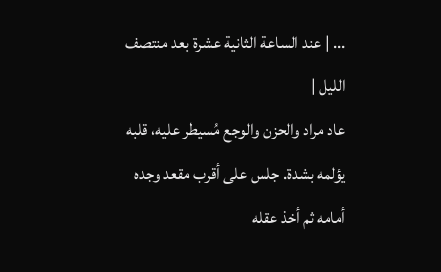... | عند الساعة الثانية عشرة بعد منتصف الليل |
عاد مراد والحزن والوجع مُسيطر عليه، قلبه يؤلمه بشدة. جلس على أقرب مقعد وجده أمامه ثم أخذ عقله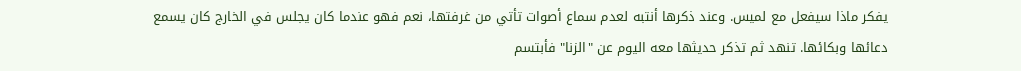يفكر ماذا سيفعل مع لميس. وعند ذكرها أنتبه لعدم سماع أصوات تأتي من غرفتها، نعم فهو عندما كان يجلس في الخارج كان يسمع دعائها وبكائها. تنهد ثم تذكر حديثها معه اليوم عن "الزنا" فأبتسم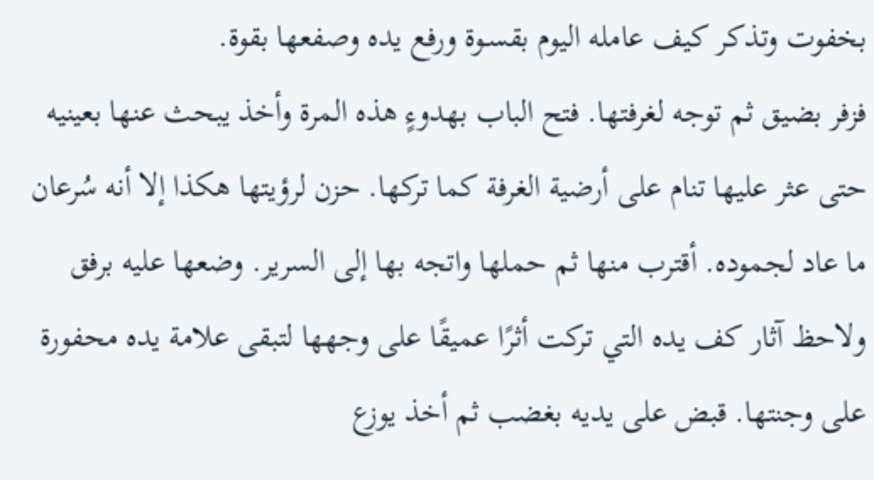بخفوت وتذكر كيف عامله اليوم بقسـوة ورفع يده وصفعها بقوة.
فزفر بضيق ثم توجه لغرفتها. فتح الباب بهدوءٍ هذه المرة وأخذ يبحث عنها بعينيه حتى عثر عليها تنام على أرضية الغرفة كما تركها. حزن لرؤيتها هكذا إلا أنه سُرعان ما عاد لجموده. أقترب منها ثم حملها واتجه بها إلى السرير. وضعها عليه برفق ولاحظ آثار كف يده التي تركت أثرًا عميقًا على وجهها لتبقى علامة يده محفورة على وجنتها. قبض على يديه بغضب ثم أخذ يوزع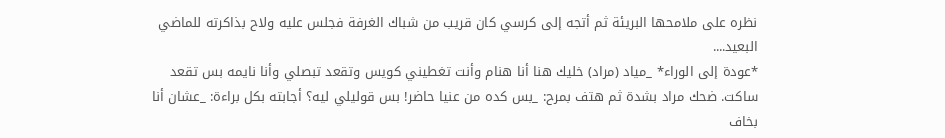نظره على ملامحها البريئة ثم أتجه إلى كرسي كان قريب من شباك الغرفة فجلس عليه ولاح بذاكرته للماضي البعيد....
*عودة إلى الوراء* _مياد (مراد) خليك هنا أنا هنام وأنت تغطيني كويس وتقعد تبصلي وأنا نايمه بس تقعد ساكت. ضحك مراد بشدة ثم هتف بمرح: _بس كده من عنيا حاضر! بس قوليلي ليه؟ أجابته بكل براءة: _عشان أنا بخاف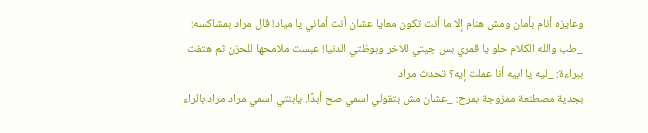وعايزه أنام بأمان ومش هنام إلا ما أنت تكون معايا عشان أنت أماني يا مياد! قال مراد بمشاكسه: _طب والله الكلام حلو يا قمري بس جيتي للاخر وبوظتي الدنيا! عبست ملامحها للحزن ثم هتفت ببراءة: _ليه يا ابيه أنا عملت إيه؟ تحدث مراد
بجدية مصطنعة ممزوجة بمرح: _عشان مش بتقولي اسمي صح أبدًا. يابنتي اسمي مراد مراد بالراء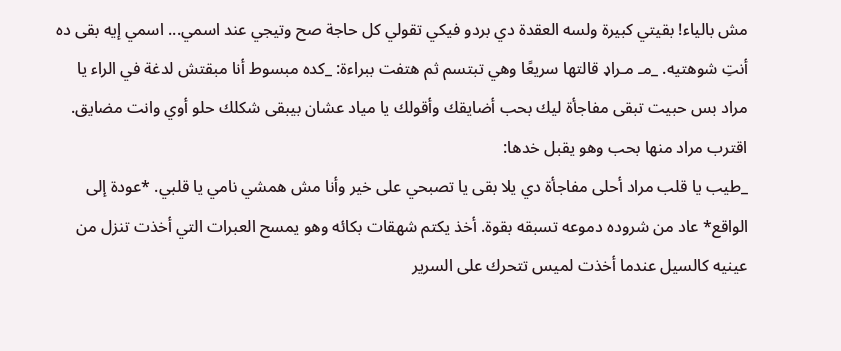مش بالياء! بقيتي كبيرة ولسه العقدة دي بردو فيكي تقولي كل حاجة صح وتيجي عند اسمي... اسمي إيه بقى ده أنتِ شوهتيه. _مـ مـراډ قالتها سريعًا وهي تبتسم ثم هتفت ببراءة: _كده مبسوط أنا مبقتش لدغة في الراء يا مراد بس حبيت تبقى مفاجأة ليك بحب أضايقك وأقولك يا مياد عشان بيبقى شكلك حلو أوي وانت مضايق. اقترب مراد منها بحب وهو يقبل خدها:
_طيب يا قلب مراد أحلى مفاجأة دي يلا بقى يا تصبحي على خير وأنا مش همشي نامي يا قلبي. *عودة إلى الواقع* عاد من شروده دموعه تسبقه بقوة. أخذ يكتم شهقات بكائه وهو يمسح العبرات التي أخذت تنزل من عينيه كالسيل عندما أخذت لميس تتحرك على السرير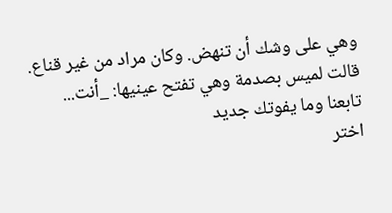وهي على وشك أن تنهض. وكان مراد من غير قناع. قالت لميس بصدمة وهي تفتح عينيها: _أنت...
تابعنا وما يفوتك جديد
اختر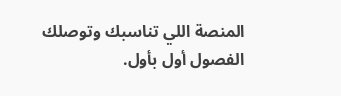المنصة اللي تناسبك وتوصلك الفصول أول بأول.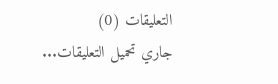التعليقات (0)
جاري تحميل التعليقات...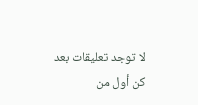لا توجد تعليقات بعد
كن أول من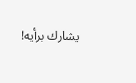يشارك برأيه!